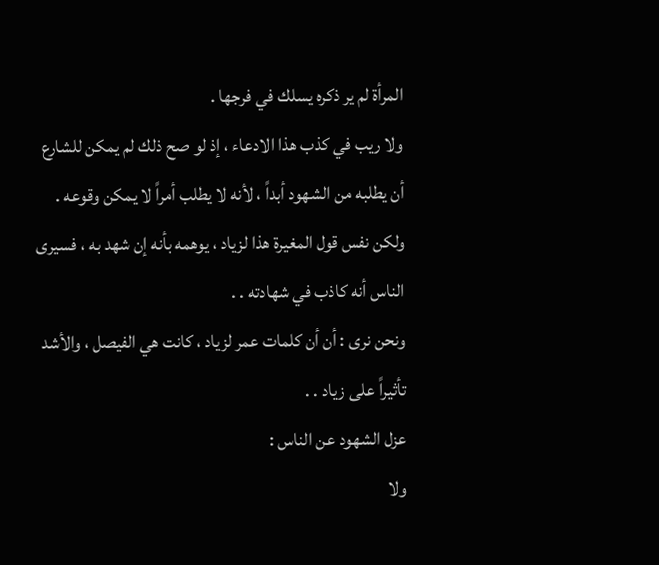المرأة لم ير ذكره يسلك في فرجها .
ولا ريب في كذب هذا الادعاء ، إذ لو صح ذلك لم يمكن للشارع أن يطلبه من الشهود أبداً ، لأنه لا يطلب أمراً لا يمكن وقوعه .
ولكن نفس قول المغيرة هذا لزياد ، يوهمه بأنه إن شهد به ، فسيرى الناس أنه كاذب في شهادته . .
ونحن نرى : أن أن كلمات عمر لزياد ، كانت هي الفيصل ، والأشد تأثيراً على زياد . .
عزل الشهود عن الناس :
ولا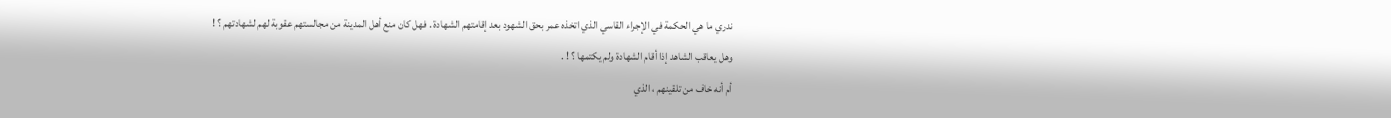ندري ما هي الحكمة في الإجراء القاسي الذي اتخذه عمر بحق الشهود بعد إقامتهم الشهادة . فهل كان منع أهل المدينة من مجالستهم عقوبة لهم لشهادتهم ؟ !
وهل يعاقب الشاهد إذا أقام الشهادة ولم يكتمها ؟ ! .
أم أنه خاف من تلقينهم ، الذي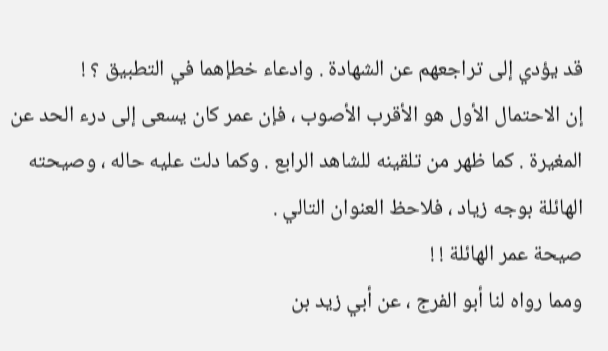قد يؤدي إلى تراجعهم عن الشهادة . وادعاء خطإهما في التطبيق ؟ !
إن الاحتمال الأول هو الأقرب الأصوب ، فإن عمر كان يسعى إلى درء الحد عن المغيرة . كما ظهر من تلقينه للشاهد الرابع . وكما دلت عليه حاله ، وصيحته الهائلة بوجه زياد ، فلاحظ العنوان التالي .
صيحة عمر الهائلة ! !
ومما رواه لنا أبو الفرج ، عن أبي زيد بن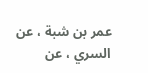عمر بن شبة ، عن السري ، عن